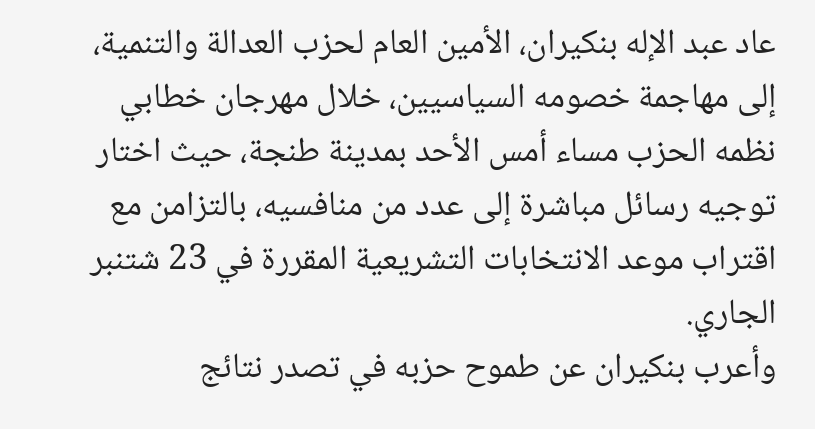عاد عبد الإله بنكيران، الأمين العام لحزب العدالة والتنمية، إلى مهاجمة خصومه السياسيين، خلال مهرجان خطابي نظمه الحزب مساء أمس الأحد بمدينة طنجة، حيث اختار توجيه رسائل مباشرة إلى عدد من منافسيه، بالتزامن مع اقتراب موعد الانتخابات التشريعية المقررة في 23 شتنبر الجاري.
وأعرب بنكيران عن طموح حزبه في تصدر نتائج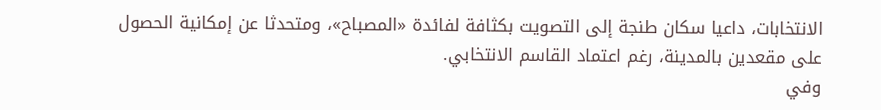الانتخابات، داعيا سكان طنجة إلى التصويت بكثافة لفائدة «المصباح»، ومتحدثا عن إمكانية الحصول على مقعدين بالمدينة، رغم اعتماد القاسم الانتخابي.
وفي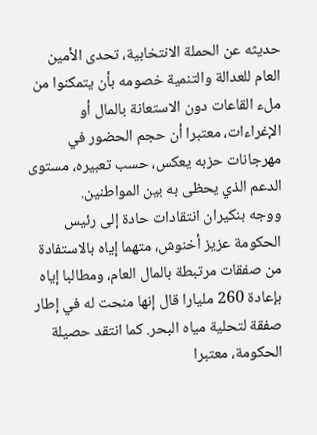حديثه عن الحملة الانتخابية، تحدى الأمين العام للعدالة والتنمية خصومه بأن يتمكنوا من ملء القاعات دون الاستعانة بالمال أو الإغراءات، معتبرا أن حجم الحضور في مهرجانات حزبه يعكس، حسب تعبيره، مستوى الدعم الذي يحظى به بين المواطنين.
ووجه بنكيران انتقادات حادة إلى رئيس الحكومة عزيز أخنوش، متهما إياه بالاستفادة من صفقات مرتبطة بالمال العام، ومطالبا إياه بإعادة 260 مليارا قال إنها منحت له في إطار صفقة لتحلية مياه البحر. كما انتقد حصيلة الحكومة، معتبرا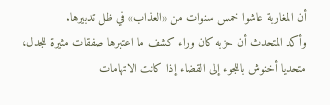أن المغاربة عاشوا خمس سنوات من «العذاب» في ظل تدبيرها.
وأكد المتحدث أن حزبه كان وراء كشف ما اعتبرها صفقات مثيرة للجدل، متحديا أخنوش باللجوء إلى القضاء إذا كانت الاتهامات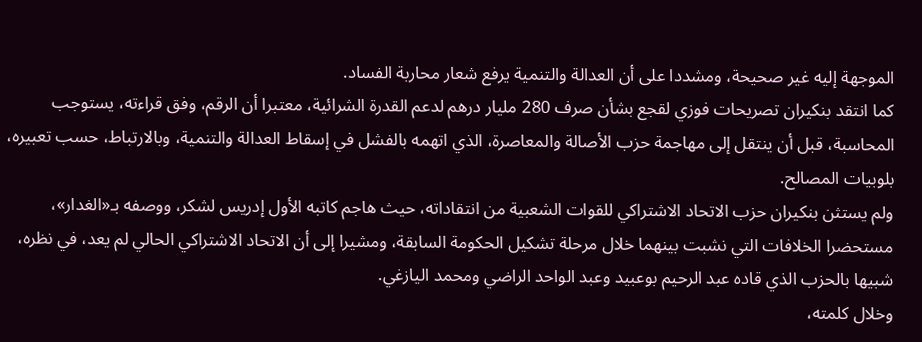الموجهة إليه غير صحيحة، ومشددا على أن العدالة والتنمية يرفع شعار محاربة الفساد.
كما انتقد بنكيران تصريحات فوزي لقجع بشأن صرف 280 مليار درهم لدعم القدرة الشرائية، معتبرا أن الرقم، وفق قراءته، يستوجب المحاسبة، قبل أن ينتقل إلى مهاجمة حزب الأصالة والمعاصرة، الذي اتهمه بالفشل في إسقاط العدالة والتنمية، وبالارتباط، حسب تعبيره، بلوبيات المصالح.
ولم يستثن بنكيران حزب الاتحاد الاشتراكي للقوات الشعبية من انتقاداته، حيث هاجم كاتبه الأول إدريس لشكر، ووصفه بـ«الغدار»، مستحضرا الخلافات التي نشبت بينهما خلال مرحلة تشكيل الحكومة السابقة، ومشيرا إلى أن الاتحاد الاشتراكي الحالي لم يعد، في نظره، شبيها بالحزب الذي قاده عبد الرحيم بوعبيد وعبد الواحد الراضي ومحمد اليازغي.
وخلال كلمته،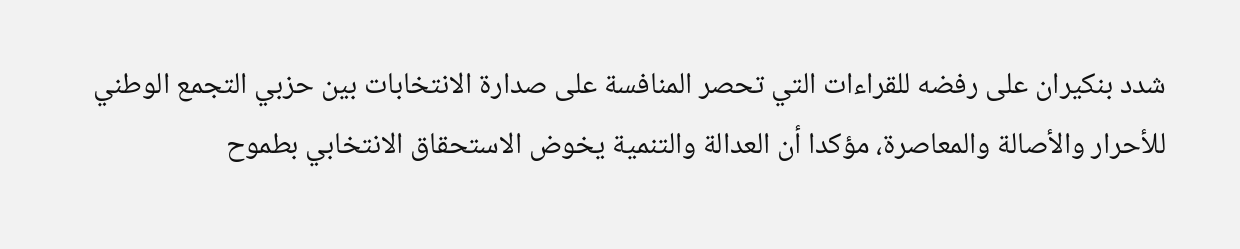شدد بنكيران على رفضه للقراءات التي تحصر المنافسة على صدارة الانتخابات بين حزبي التجمع الوطني للأحرار والأصالة والمعاصرة، مؤكدا أن العدالة والتنمية يخوض الاستحقاق الانتخابي بطموح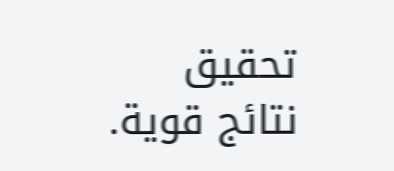تحقيق نتائج قوية.